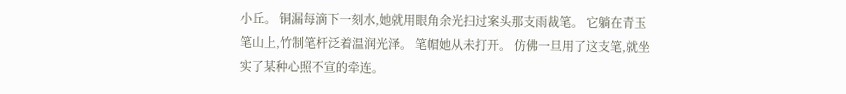小丘。 铜漏每滴下一刻水,她就用眼角余光扫过案头那支雨裁笔。 它躺在青玉笔山上,竹制笔杆泛着温润光泽。 笔帽她从未打开。 仿佛一旦用了这支笔,就坐实了某种心照不宣的牵连。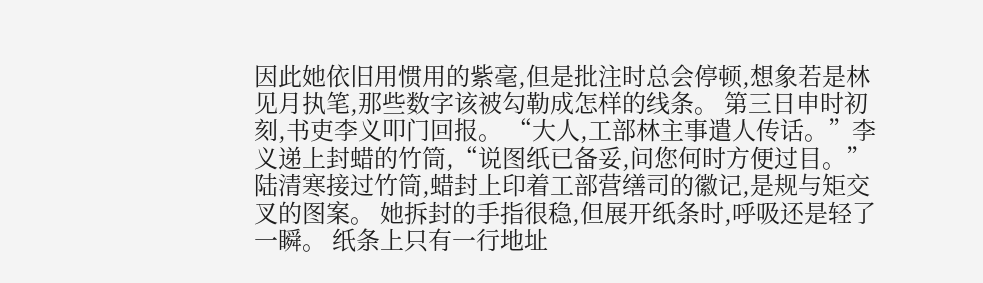因此她依旧用惯用的紫毫,但是批注时总会停顿,想象若是林见月执笔,那些数字该被勾勒成怎样的线条。 第三日申时初刻,书吏李义叩门回报。 “大人,工部林主事遣人传话。”李义递上封蜡的竹筒,“说图纸已备妥,问您何时方便过目。” 陆清寒接过竹筒,蜡封上印着工部营缮司的徽记,是规与矩交叉的图案。 她拆封的手指很稳,但展开纸条时,呼吸还是轻了一瞬。 纸条上只有一行地址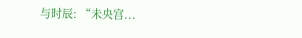与时辰: “未央宫...